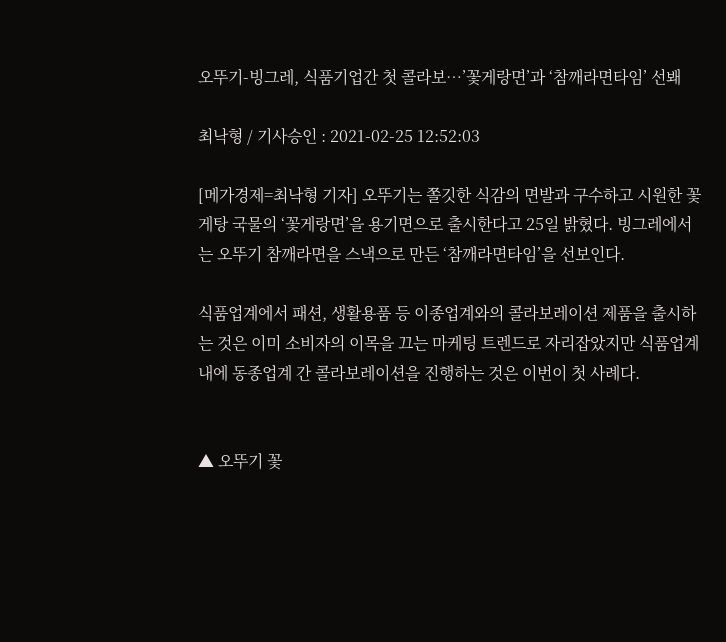오뚜기-빙그레, 식품기업간 첫 콜라보…’꽃게랑면’과 ‘참깨라면타임’ 선봬

최낙형 / 기사승인 : 2021-02-25 12:52:03

[메가경제=최낙형 기자] 오뚜기는 쫄깃한 식감의 면발과 구수하고 시원한 꽃게탕 국물의 ‘꽃게랑면’을 용기면으로 출시한다고 25일 밝혔다. 빙그레에서는 오뚜기 참깨라면을 스낵으로 만든 ‘참깨라면타임’을 선보인다.

식품업계에서 패션, 생활용품 등 이종업계와의 콜라보레이션 제품을 출시하는 것은 이미 소비자의 이목을 끄는 마케팅 트렌드로 자리잡았지만 식품업계 내에 동종업계 간 콜라보레이션을 진행하는 것은 이번이 첫 사례다.


▲ 오뚜기 꽃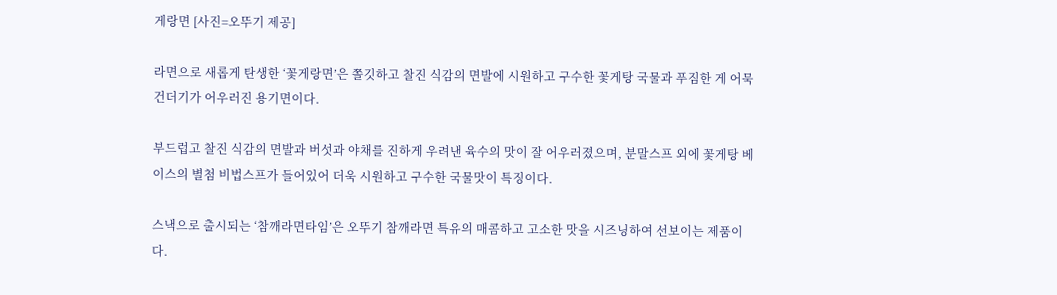게랑면 [사진=오뚜기 제공]

라면으로 새롭게 탄생한 ‘꽃게랑면’은 쫄깃하고 찰진 식감의 면발에 시원하고 구수한 꽃게탕 국물과 푸짐한 게 어묵 건더기가 어우러진 용기면이다.

부드럽고 찰진 식감의 면발과 버섯과 야채를 진하게 우려낸 육수의 맛이 잘 어우러졌으며, 분말스프 외에 꽃게탕 베이스의 별첨 비법스프가 들어있어 더욱 시원하고 구수한 국물맛이 특징이다.

스낵으로 출시되는 ‘참깨라면타임’은 오뚜기 참깨라면 특유의 매콤하고 고소한 맛을 시즈닝하여 선보이는 제품이다.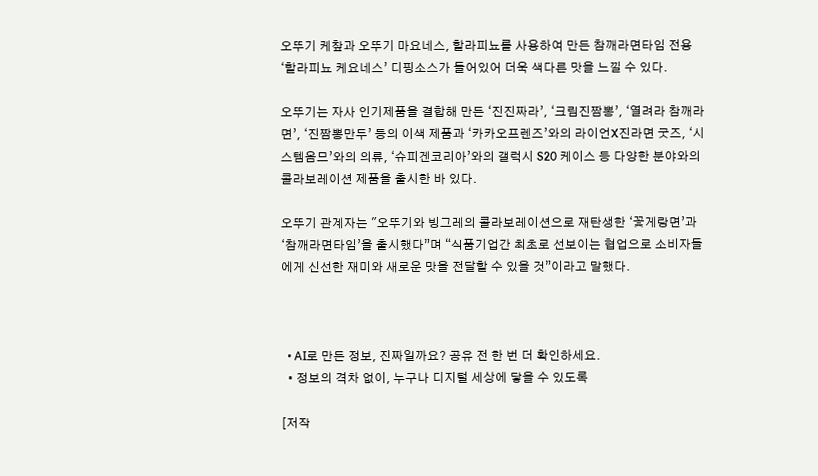오뚜기 케챂과 오뚜기 마요네스, 할라피뇨를 사용하여 만든 참깨라면타임 전용 ‘할라피뇨 케요네스’ 디핑소스가 들어있어 더욱 색다른 맛을 느낄 수 있다.

오뚜기는 자사 인기제품을 결합해 만든 ‘진진짜라’, ‘크림진짬뽕’, ‘열려라 참깨라면’, ‘진짬뽕만두’ 등의 이색 제품과 ‘카카오프렌즈’와의 라이언X진라면 굿즈, ‘시스템옴므’와의 의류, ‘슈피겐코리아’와의 갤럭시 S20 케이스 등 다양한 분야와의 콜라보레이션 제품을 출시한 바 있다.

오뚜기 관계자는 "오뚜기와 빙그레의 콜라보레이션으로 재탄생한 ‘꽃게랑면’과 ‘참깨라면타임’을 출시했다”며 “식품기업간 최초로 선보이는 협업으로 소비자들에게 신선한 재미와 새로운 맛을 전달할 수 있을 것”이라고 말했다.



  • AI로 만든 정보, 진짜일까요? 공유 전 한 번 더 확인하세요.
  • 정보의 격차 없이, 누구나 디지털 세상에 닿을 수 있도록

[저작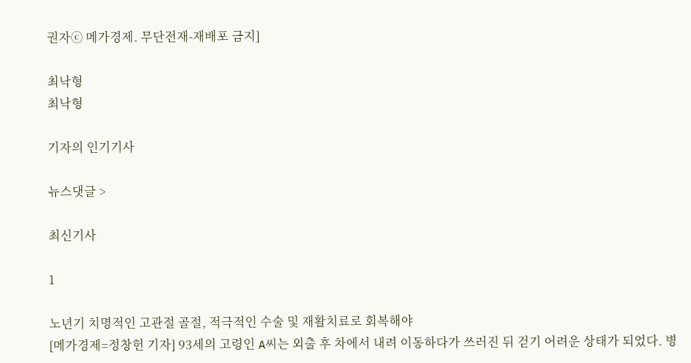권자ⓒ 메가경제. 무단전재-재배포 금지]

최낙형
최낙형

기자의 인기기사

뉴스댓글 >

최신기사

1

노년기 치명적인 고관절 골절, 적극적인 수술 및 재활치료로 회복해야
[메가경제=정창헌 기자] 93세의 고령인 A씨는 외출 후 차에서 내려 이동하다가 쓰러진 뒤 걷기 어려운 상태가 되었다. 병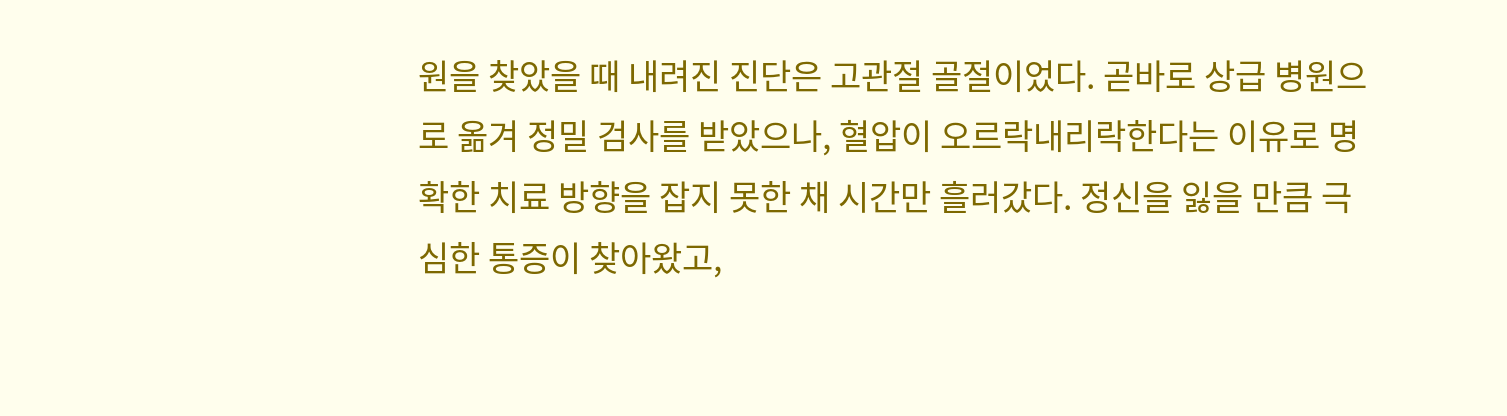원을 찾았을 때 내려진 진단은 고관절 골절이었다. 곧바로 상급 병원으로 옮겨 정밀 검사를 받았으나, 혈압이 오르락내리락한다는 이유로 명확한 치료 방향을 잡지 못한 채 시간만 흘러갔다. 정신을 잃을 만큼 극심한 통증이 찾아왔고,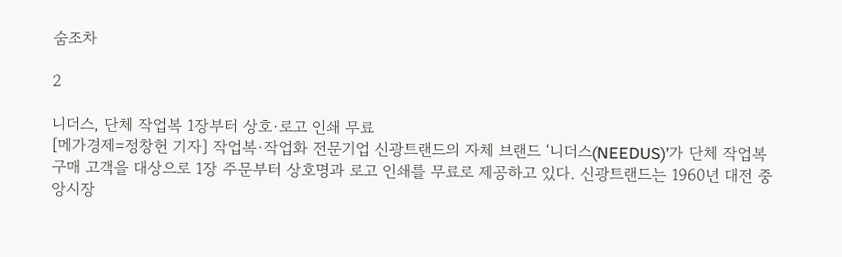숨조차

2

니더스, 단체 작업복 1장부터 상호·로고 인쇄 무료
[메가경제=정창헌 기자] 작업복·작업화 전문기업 신광트랜드의 자체 브랜드 ‘니더스(NEEDUS)’가 단체 작업복 구매 고객을 대상으로 1장 주문부터 상호명과 로고 인쇄를 무료로 제공하고 있다. 신광트랜드는 1960년 대전 중앙시장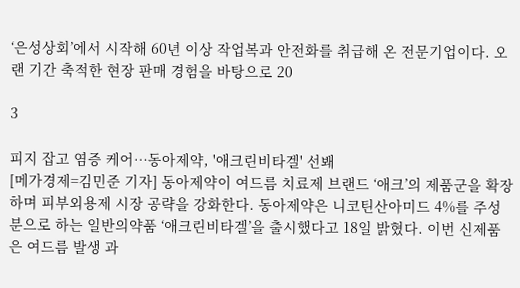‘은성상회’에서 시작해 60년 이상 작업복과 안전화를 취급해 온 전문기업이다. 오랜 기간 축적한 현장 판매 경험을 바탕으로 20

3

피지 잡고 염증 케어…동아제약, '애크린비타겔' 선봬
[메가경제=김민준 기자] 동아제약이 여드름 치료제 브랜드 ‘애크’의 제품군을 확장하며 피부외용제 시장 공략을 강화한다. 동아제약은 니코틴산아미드 4%를 주성분으로 하는 일반의약품 ‘애크린비타겔’을 출시했다고 18일 밝혔다. 이번 신제품은 여드름 발생 과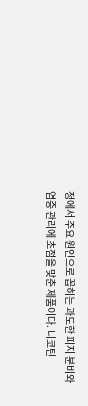정에서 주요 원인으로 꼽히는 과도한 피지 분비와 염증 관리에 초점을 맞춘 제품이다. 니코틴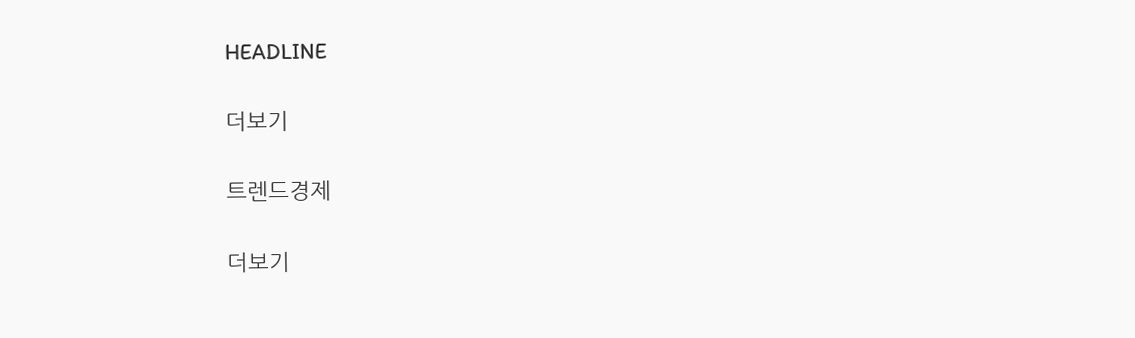HEADLINE

더보기

트렌드경제

더보기